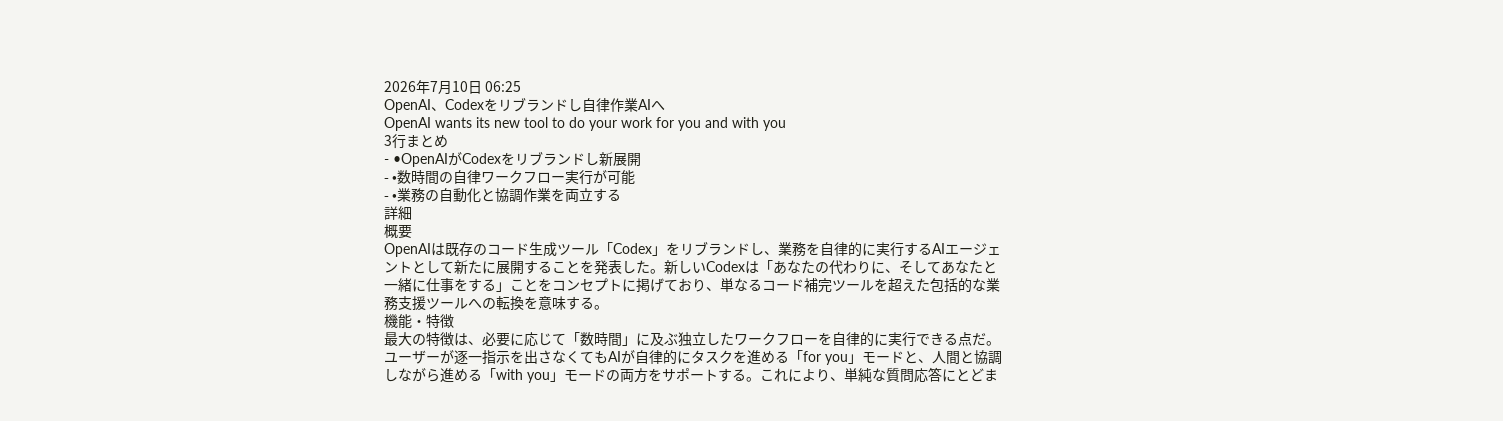2026年7月10日 06:25
OpenAI、Codexをリブランドし自律作業AIへ
OpenAI wants its new tool to do your work for you and with you
3行まとめ
- •OpenAIがCodexをリブランドし新展開
- •数時間の自律ワークフロー実行が可能
- •業務の自動化と協調作業を両立する
詳細
概要
OpenAIは既存のコード生成ツール「Codex」をリブランドし、業務を自律的に実行するAIエージェントとして新たに展開することを発表した。新しいCodexは「あなたの代わりに、そしてあなたと一緒に仕事をする」ことをコンセプトに掲げており、単なるコード補完ツールを超えた包括的な業務支援ツールへの転換を意味する。
機能・特徴
最大の特徴は、必要に応じて「数時間」に及ぶ独立したワークフローを自律的に実行できる点だ。ユーザーが逐一指示を出さなくてもAIが自律的にタスクを進める「for you」モードと、人間と協調しながら進める「with you」モードの両方をサポートする。これにより、単純な質問応答にとどま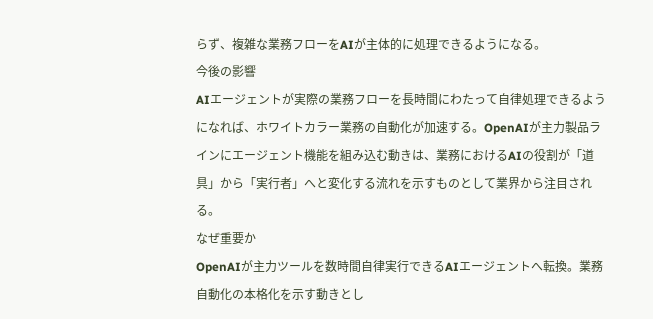らず、複雑な業務フローをAIが主体的に処理できるようになる。
今後の影響
AIエージェントが実際の業務フローを長時間にわたって自律処理できるようになれば、ホワイトカラー業務の自動化が加速する。OpenAIが主力製品ラインにエージェント機能を組み込む動きは、業務におけるAIの役割が「道具」から「実行者」へと変化する流れを示すものとして業界から注目される。
なぜ重要か
OpenAIが主力ツールを数時間自律実行できるAIエージェントへ転換。業務自動化の本格化を示す動きとし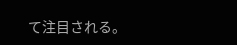て注目される。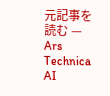元記事を読む — Ars Technica AI